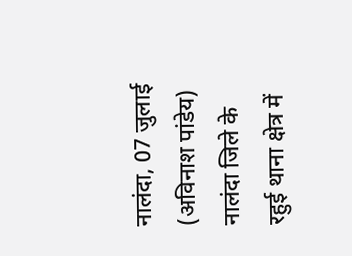नालंदा, 07 जुलाई (अविनाश पांडेय) नालंदा जिले के रहुई थाना क्षेत्र में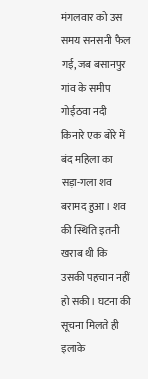मंगलवार को उस समय सनसनी फैल गई, जब बसानपुर गांव के समीप गोईठवा नदी किनारे एक बोरे में बंद महिला का सड़ा-गला शव बरामद हुआ। शव की स्थिति इतनी खराब थी कि उसकी पहचान नहीं हो सकी। घटना की सूचना मिलते ही इलाके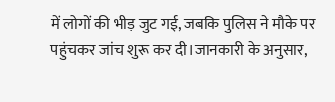में लोगों की भीड़ जुट गई, जबकि पुलिस ने मौके पर पहुंचकर जांच शुरू कर दी।जानकारी के अनुसार,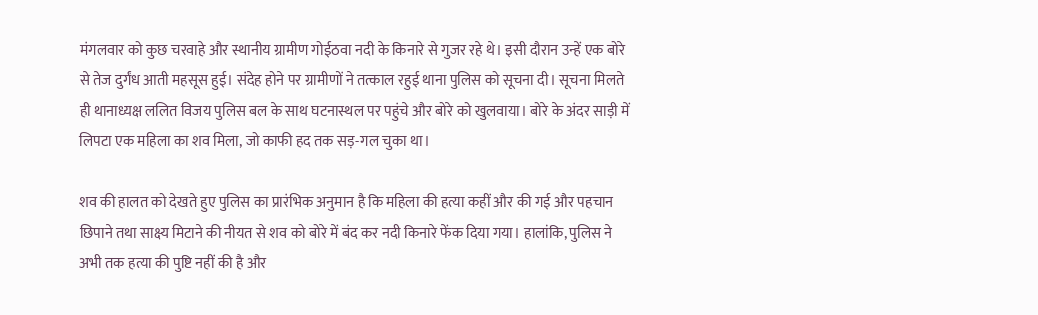मंगलवार को कुछ चरवाहे और स्थानीय ग्रामीण गोईठवा नदी के किनारे से गुजर रहे थे। इसी दौरान उन्हें एक बोरे से तेज दुर्गंध आती महसूस हुई। संदेह होने पर ग्रामीणों ने तत्काल रहुई थाना पुलिस को सूचना दी। सूचना मिलते ही थानाध्यक्ष ललित विजय पुलिस बल के साथ घटनास्थल पर पहुंचे और बोरे को खुलवाया। बोरे के अंदर साड़ी में लिपटा एक महिला का शव मिला, जो काफी हद तक सड़-गल चुका था।

शव की हालत को देखते हुए पुलिस का प्रारंभिक अनुमान है कि महिला की हत्या कहीं और की गई और पहचान छिपाने तथा साक्ष्य मिटाने की नीयत से शव को बोरे में बंद कर नदी किनारे फेंक दिया गया। हालांकि, पुलिस ने अभी तक हत्या की पुष्टि नहीं की है और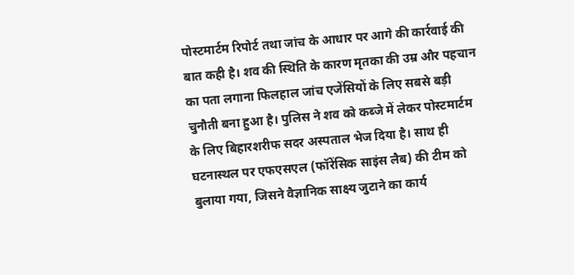पोस्टमार्टम रिपोर्ट तथा जांच के आधार पर आगे की कार्रवाई की बात कही है। शव की स्थिति के कारण मृतका की उम्र और पहचान का पता लगाना फिलहाल जांच एजेंसियों के लिए सबसे बड़ी चुनौती बना हुआ है। पुलिस ने शव को कब्जे में लेकर पोस्टमार्टम के लिए बिहारशरीफ सदर अस्पताल भेज दिया है। साथ ही घटनास्थल पर एफएसएल (फॉरेंसिक साइंस लैब) की टीम को बुलाया गया, जिसने वैज्ञानिक साक्ष्य जुटाने का कार्य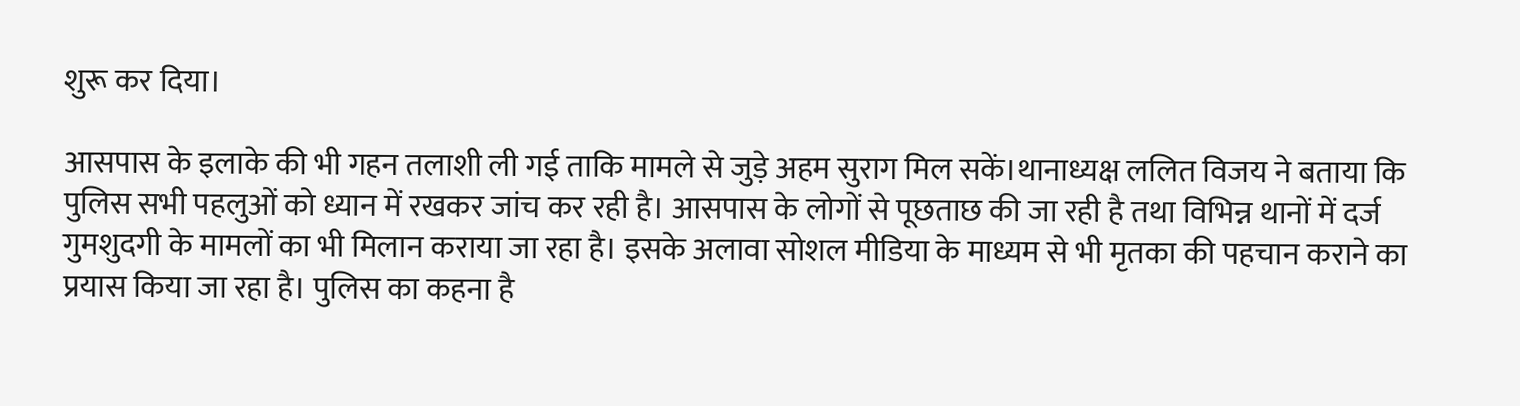शुरू कर दिया।

आसपास के इलाके की भी गहन तलाशी ली गई ताकि मामले से जुड़े अहम सुराग मिल सकें।थानाध्यक्ष ललित विजय ने बताया कि पुलिस सभी पहलुओं को ध्यान में रखकर जांच कर रही है। आसपास के लोगों से पूछताछ की जा रही है तथा विभिन्न थानों में दर्ज गुमशुदगी के मामलों का भी मिलान कराया जा रहा है। इसके अलावा सोशल मीडिया के माध्यम से भी मृतका की पहचान कराने का प्रयास किया जा रहा है। पुलिस का कहना है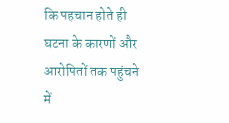कि पहचान होते ही घटना के कारणों और आरोपितों तक पहुंचने में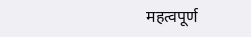महत्वपूर्ण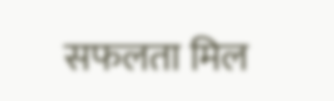सफलता मिल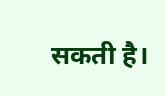सकती है।